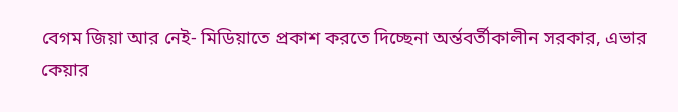বেগম জিয়া আর নেই- মিডিয়াতে প্রকাশ করতে দিচ্ছেনা অর্ন্তবর্তীকালীন সরকার, এভার কেয়ার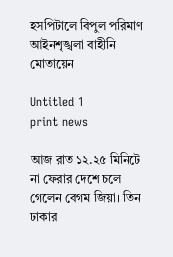হসপিটালে বিপুল পরিমাণ আইনশৃঙ্খলা বাহীনি মোতায়েন

Untitled 1
print news

আজ রাত ১২.২৫ মিনিটে না ফেরার দেশে চলে গেলেন বেগম জিয়া। তিন ঢাকার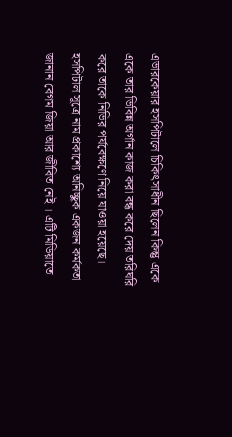এভারকেয়ার হসপিটালে চিকিৎসাধীন ছিলেন কিন্তু একে একে তার ভিবিন্ন অর্গান কাজ করা বন্ধ করে দেয় তরিঘরি করে তাকে নিভির পর্যবেক্ষণে নিয়ে যাওয়া হয়েছে। হসপিটাল সূত্রে নাম প্রকাশ্যে অনিচ্ছুক একজন কর্মকতা জানান বেগম জিয়া আর জীবিত নেই । এটি মিডিয়াতে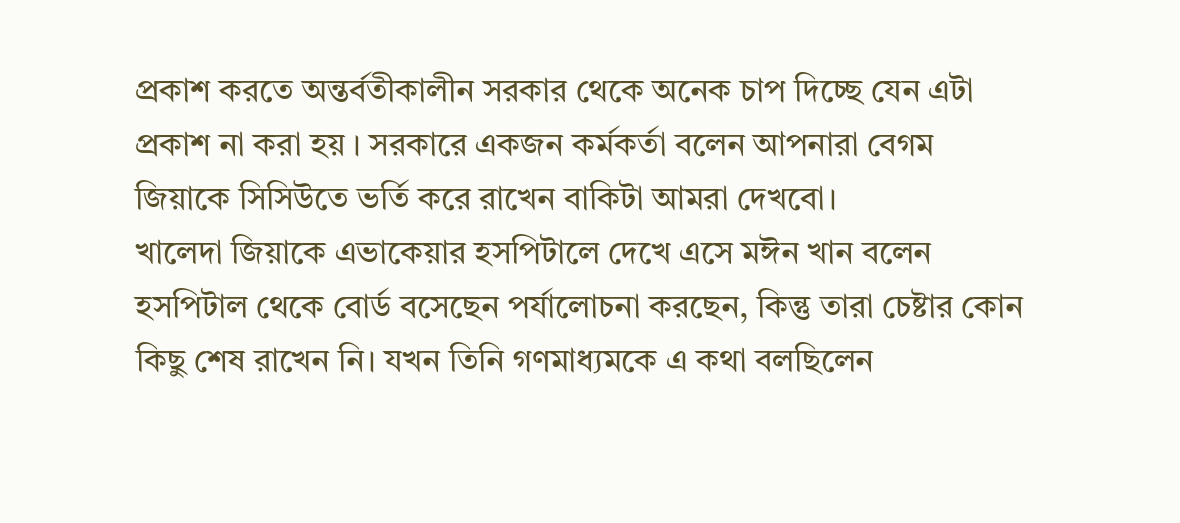প্রকাশ করতে অন্তর্বতীকালীন সরকার থেকে অনেক চাপ দিচ্ছে যেন এটা প্রকাশ না করা হয় । সরকারে একজন কর্মকর্তা বলেন আপনারা বেগম জিয়াকে সিসিউতে ভর্তি করে রাখেন বাকিটা আমরা দেখবো।
খালেদা জিয়াকে এভাকেয়ার হসপিটালে দেখে এসে মঈন খান বলেন হসপিটাল থেকে বোর্ড বসেছেন পর্যালোচনা করছেন, কিন্তু তারা চেষ্টার কোন কিছু শেষ রাখেন নি। যখন তিনি গণমাধ্যমকে এ কথা বলছিলেন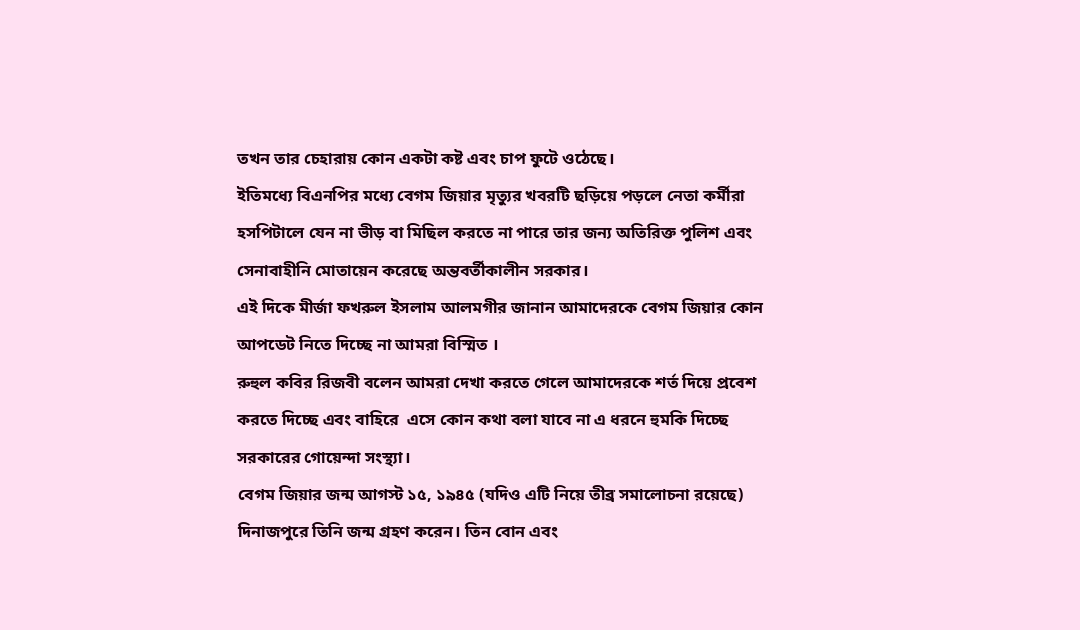তখন তার চেহারায় কোন একটা কষ্ট এবং চাপ ফুটে ওঠেছে।
ইতিমধ্যে বিএনপির মধ্যে বেগম জিয়ার মৃত্যুর খবরটি ছড়িয়ে পড়লে নেতা কর্মীরা হসপিটালে যেন না ভীড় বা মিছিল করতে না পারে তার জন্য অতিরিক্ত পুলিশ এবং সেনাবাহীনি মোতায়েন করেছে অন্তবর্তীকালীন সরকার।
এই দিকে মীর্জা ফখরুল ইসলাম আলমগীর জানান আমাদেরকে বেগম জিয়ার কোন আপডেট নিতে দিচ্ছে না আমরা বিস্মিত ।
রুহুল কবির রিজবী বলেন আমরা দেখা করতে গেলে আমাদেরকে শর্ত দিয়ে প্রবেশ করতে দিচ্ছে এবং বাহিরে  এসে কোন কথা বলা যাবে না এ ধরনে হুমকি দিচ্ছে সরকারের গোয়েন্দা সংস্থ্যা।
বেগম জিয়ার জন্ম আগস্ট ১৫, ১৯৪৫ (যদিও এটি নিয়ে তীব্র সমালোচনা রয়েছে) দিনাজপুরে তিনি জন্ম গ্রহণ করেন। তিন বোন এবং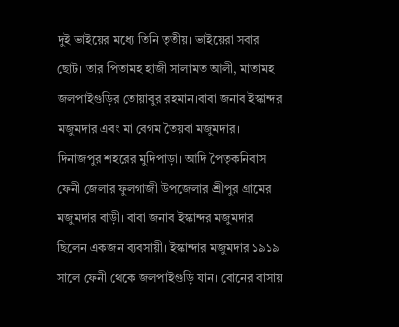দুই ভাইয়ের মধ্যে তিনি তৃতীয়। ভাইয়েরা সবার ছোট। তার পিতামহ হাজী সালামত আলী, মাতামহ জলপাইগুড়ির তোয়াবুর রহমান।বাবা জনাব ইস্কান্দর মজুমদার এবং মা বেগম তৈয়বা মজুমদার। দিনাজপুর শহরের মুদিপাড়া। আদি পৈতৃকনিবাস ফেনী জেলার ফুলগাজী উপজেলার শ্রীপুর গ্রামের মজুমদার বাড়ী। বাবা জনাব ইস্কান্দর মজুমদার ছিলেন একজন ব্যবসায়ী। ইস্কান্দার মজুমদার ১৯১৯ সালে ফেনী থেকে জলপাইগুড়ি যান। বোনের বাসায়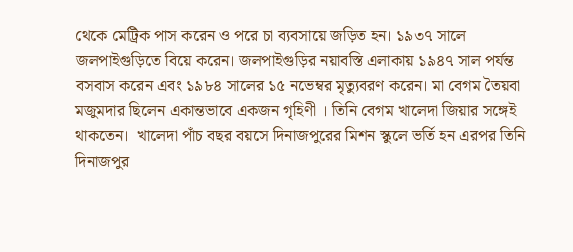থেকে মেট্রিক পাস করেন ও পরে চা ব্যবসায়ে জড়িত হন। ১৯৩৭ সালে জলপাইগুড়িতে বিয়ে করেন। জলপাইগুড়ির নয়াবস্তি এলাকায় ১৯৪৭ সাল পর্যন্ত বসবাস করেন এবং ১৯৮৪ সালের ১৫ নভেম্বর মৃত্যুবরণ করেন। মা বেগম তৈয়বা মজুমদার ছিলেন একান্তভাবে একজন গৃহিণী । তিনি বেগম খালেদা জিয়ার সঙ্গেই থাকতেন।  খালেদা পাঁচ বছর বয়সে দিনাজপুরের মিশন স্কুলে ভর্তি হন এরপর তিনি দিনাজপুর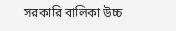সরকারি বালিকা উচ্চ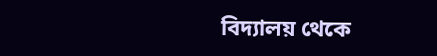বিদ্যালয় থেকে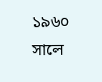১৯৬০ সালে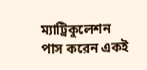ম্যাট্রিকুলেশন পাস করেন একই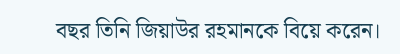বছর তিনি জিয়াউর রহমানকে বিয়ে করেন।